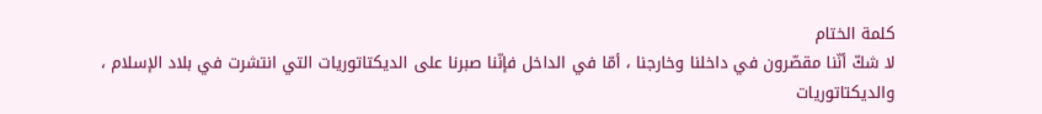كلمة الختام
لا شكّ أنّنا مقصّرون في داخلنا وخارجنا ، أمّا في الداخل فإنّنا صبرنا على الديكتاتوريات التي انتشرت في بلاد الإسلام ، والديكتاتوريات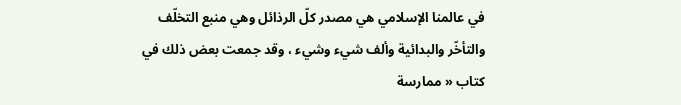في عالمنا الإسلامي هي مصدر كلّ الرذائل وهي منبع التخلّف والتأخّر والبدائية وألف شيء وشيء ، وقد جمعت بعض ذلك في كتاب « ممارسة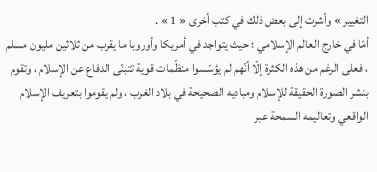التغيير » وأشرت إلى بعض ذلك في كتب أخرى « 1 » .
أمّا في خارج العالم الإسلامي ؛ حيث يتواجد في أمريكا وأوروبا ما يقرب من ثلاثين مليون مسلم ، فعلى الرغم من هذه الكثرة إلّا أنّهم لم يؤسّسوا منظّمات قوية تتبنّى الدفاع عن الإسلام ، وتقوم بنشر الصورة الحقيقة للإسلام ومباديه الصحيحة في بلاد الغرب ، ولم يقوموا بتعريف الإسلام الواقعي وتعاليمه السمحة عبر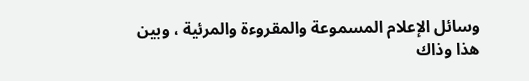وسائل الإعلام المسموعة والمقروءة والمرئية ، وبين هذا وذاك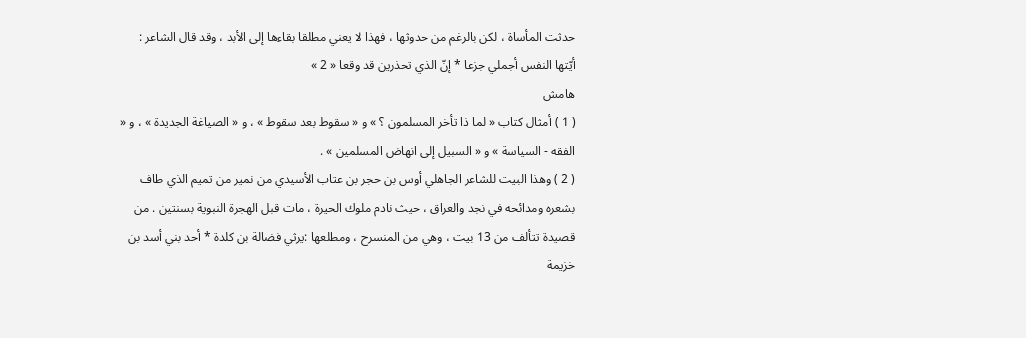حدثت المأساة ، لكن بالرغم من حدوثها ، فهذا لا يعني مطلقا بقاءها إلى الأبد ، وقد قال الشاعر :
أيّتها النفس أجملي جزعا * إنّ الذي تحذرين قد وقعا « 2 »
هامش
( 1 ) أمثال كتاب « لما ذا تأخر المسلمون ؟ » و « سقوط بعد سقوط » ، و « الصياغة الجديدة » ، و « الفقه - السياسة » و « السبيل إلى انهاض المسلمين » .
( 2 ) وهذا البيت للشاعر الجاهلي أوس بن حجر بن عتاب الأسيدي من نمير من تميم الذي طاف بشعره ومدائحه في نجد والعراق ، حيث نادم ملوك الحيرة ، مات قبل الهجرة النبوية بسنتين . من قصيدة تتألف من 13 بيت ، وهي من المنسرح ، ومطلعها :يرثي فضالة بن كلدة * أحد بني أسد بن خزيمة